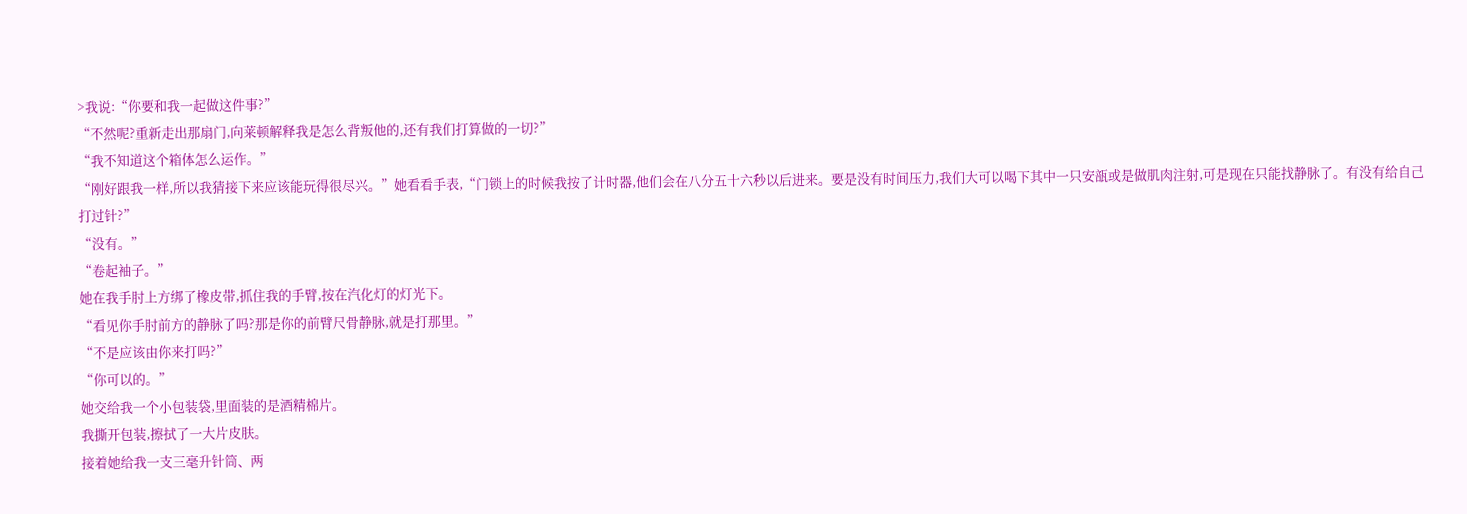>我说:“你要和我一起做这件事?”
“不然呢?重新走出那扇门,向莱顿解释我是怎么背叛他的,还有我们打算做的一切?”
“我不知道这个箱体怎么运作。”
“刚好跟我一样,所以我猜接下来应该能玩得很尽兴。”她看看手表,“门锁上的时候我按了计时器,他们会在八分五十六秒以后进来。要是没有时间压力,我们大可以喝下其中一只安瓿或是做肌肉注射,可是现在只能找静脉了。有没有给自己打过针?”
“没有。”
“卷起袖子。”
她在我手肘上方绑了橡皮带,抓住我的手臂,按在汽化灯的灯光下。
“看见你手肘前方的静脉了吗?那是你的前臂尺骨静脉,就是打那里。”
“不是应该由你来打吗?”
“你可以的。”
她交给我一个小包装袋,里面装的是酒精棉片。
我撕开包装,擦拭了一大片皮肤。
接着她给我一支三毫升针筒、两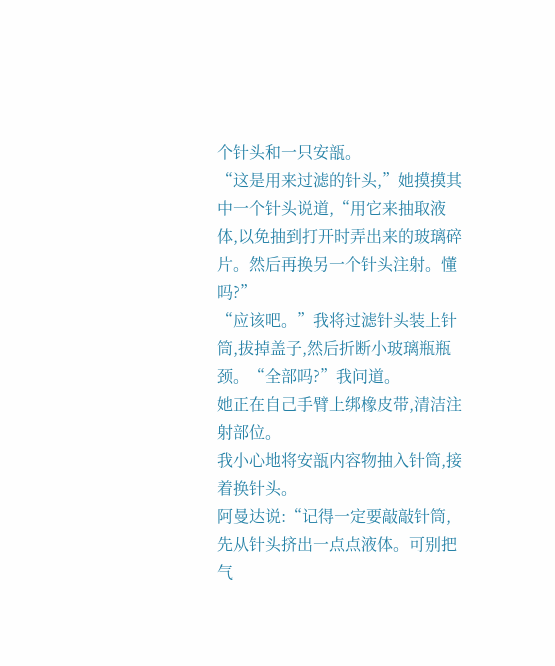个针头和一只安瓿。
“这是用来过滤的针头,”她摸摸其中一个针头说道,“用它来抽取液体,以免抽到打开时弄出来的玻璃碎片。然后再换另一个针头注射。懂吗?”
“应该吧。”我将过滤针头装上针筒,拔掉盖子,然后折断小玻璃瓶瓶颈。“全部吗?”我问道。
她正在自己手臂上绑橡皮带,清洁注射部位。
我小心地将安瓿内容物抽入针筒,接着换针头。
阿曼达说:“记得一定要敲敲针筒,先从针头挤出一点点液体。可别把气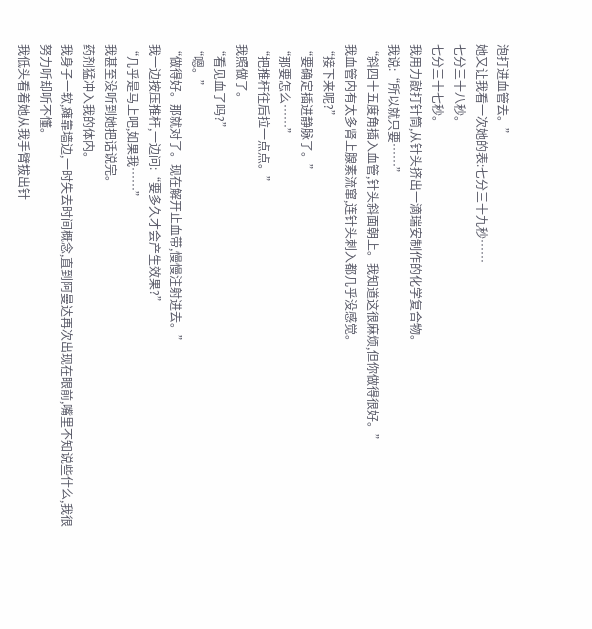泡打进血管去。”
她又让我看一次她的表:七分三十九秒……
七分三十八秒。
七分三十七秒。
我用力敲打针筒,从针头挤出一滴瑞安制作的化学复合物。
我说:“所以就只要……”
“斜四十五度角插入血管,针头斜面朝上。我知道这很麻烦,但你做得很好。”
我血管内有太多肾上腺素流窜,连针头刺入都几乎没感觉。
“接下来呢?”
“要确定插进静脉了。”
“那要怎么……”
“把推杆往后拉一点点。”
我照做了。
“看见血了吗?”
“嗯。”
“做得好。那就对了。现在解开止血带,慢慢注射进去。”
我一边按压推杆,一边问:“要多久才会产生效果?”
“几乎是马上吧,如果我……”
我甚至没听到她把话说完。
药剂猛冲入我的体内。
我身子一软,瘫靠墙边,一时失去时间概念,直到阿曼达再次出现在眼前,嘴里不知说些什么,我很努力听却听不懂。
我低头看着她从我手臂拔出针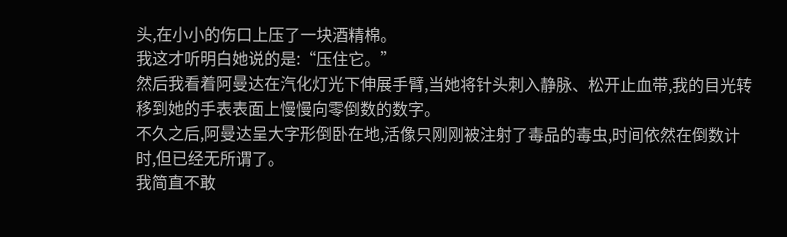头,在小小的伤口上压了一块酒精棉。
我这才听明白她说的是:“压住它。”
然后我看着阿曼达在汽化灯光下伸展手臂,当她将针头刺入静脉、松开止血带,我的目光转移到她的手表表面上慢慢向零倒数的数字。
不久之后,阿曼达呈大字形倒卧在地,活像只刚刚被注射了毒品的毒虫,时间依然在倒数计时,但已经无所谓了。
我简直不敢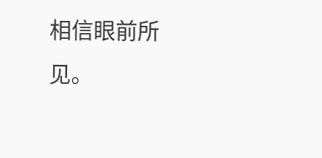相信眼前所见。